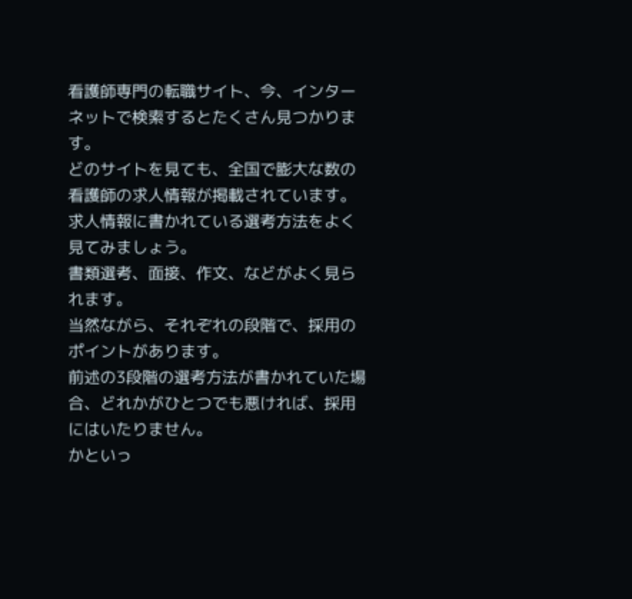看護師専門の転職サイト、今、インターネットで検索するとたくさん見つかります。
どのサイトを見ても、全国で膨大な数の看護師の求人情報が掲載されています。
求人情報に書かれている選考方法をよく見てみましょう。
書類選考、面接、作文、などがよく見られます。
当然ながら、それぞれの段階で、採用のポイントがあります。
前述の3段階の選考方法が書かれていた場合、どれかがひとつでも悪ければ、採用にはいたりません。
かといっ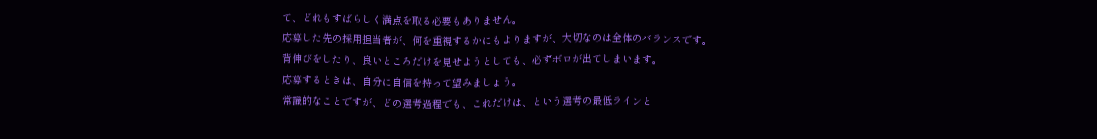て、どれもすばらしく満点を取る必要もありません。
応募した先の採用担当者が、何を重視するかにもよりますが、大切なのは全体のバランスです。
背伸びをしたり、良いところだけを見せようとしても、必ずボロが出てしまいます。
応募するときは、自分に自信を持って望みましょう。
常識的なことですが、どの選考過程でも、これだけは、という選考の最低ラインと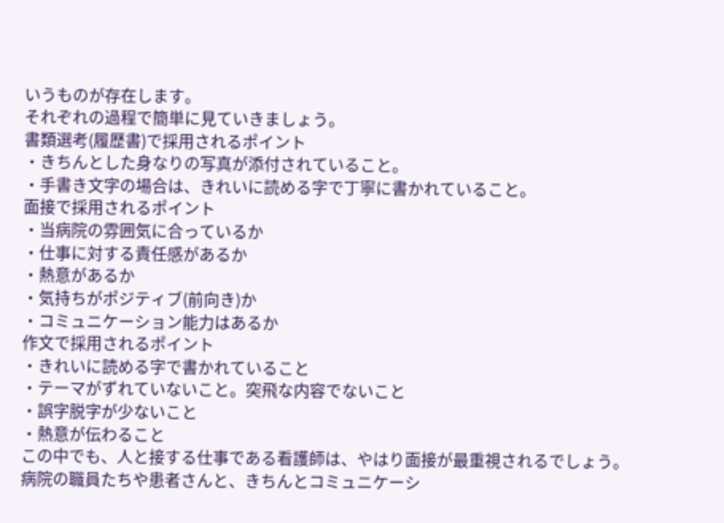いうものが存在します。
それぞれの過程で簡単に見ていきましょう。
書類選考(履歴書)で採用されるポイント
・きちんとした身なりの写真が添付されていること。
・手書き文字の場合は、きれいに読める字で丁寧に書かれていること。
面接で採用されるポイント
・当病院の雰囲気に合っているか
・仕事に対する責任感があるか
・熱意があるか
・気持ちがポジティブ(前向き)か
・コミュニケーション能力はあるか
作文で採用されるポイント
・きれいに読める字で書かれていること
・テーマがずれていないこと。突飛な内容でないこと
・誤字脱字が少ないこと
・熱意が伝わること
この中でも、人と接する仕事である看護師は、やはり面接が最重視されるでしょう。
病院の職員たちや患者さんと、きちんとコミュニケーシ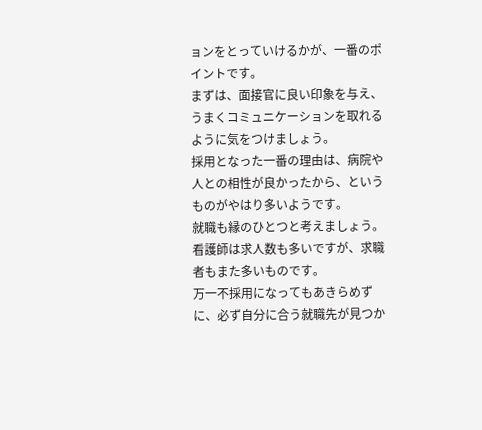ョンをとっていけるかが、一番のポイントです。
まずは、面接官に良い印象を与え、うまくコミュニケーションを取れるように気をつけましょう。
採用となった一番の理由は、病院や人との相性が良かったから、というものがやはり多いようです。
就職も縁のひとつと考えましょう。
看護師は求人数も多いですが、求職者もまた多いものです。
万一不採用になってもあきらめずに、必ず自分に合う就職先が見つか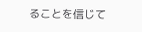ることを信じて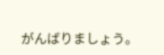がんばりましょう。